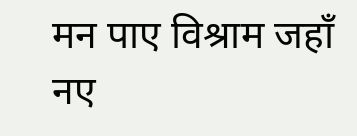मन पाए विश्राम जहाँ
नए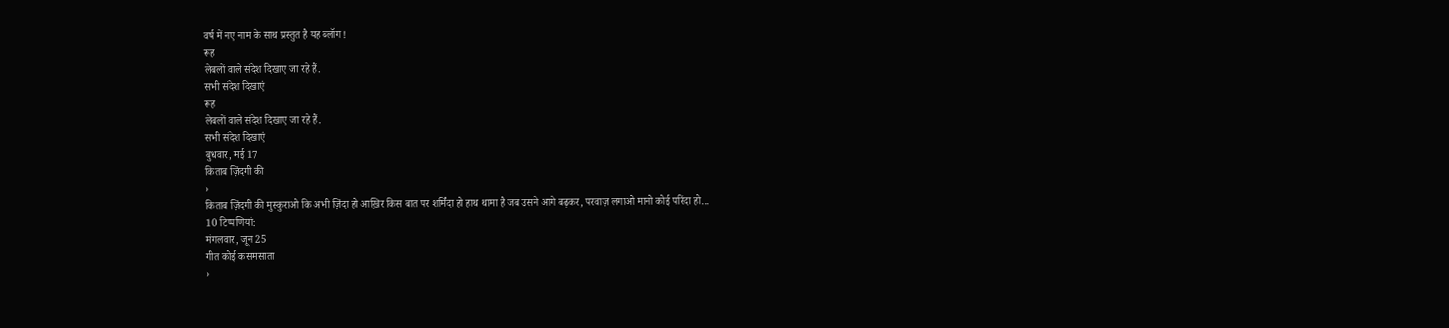वर्ष में नए नाम के साथ प्रस्तुत है यह ब्लॉग !
रूह
लेबलों वाले संदेश दिखाए जा रहे हैं.
सभी संदेश दिखाएं
रूह
लेबलों वाले संदेश दिखाए जा रहे हैं.
सभी संदेश दिखाएं
बुधवार, मई 17
किताब ज़िंदगी की
›
किताब ज़िंदगी की मुस्कुराओ कि अभी ज़िंदा हो आख़िर किस बात पर शर्मिंदा हो हाथ थामा है जब उसने आगे बढ़कर, परवाज़ लगाओ मानो कोई परिंदा हो...
10 टिप्पणियां:
मंगलवार, जून 25
गीत कोई कसमसाता
›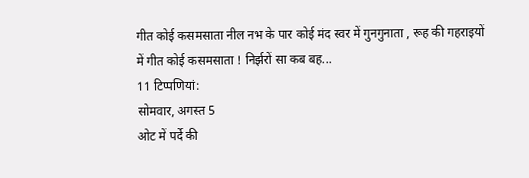गीत कोई कसमसाता नील नभ के पार कोई मंद स्वर में गुनगुनाता , रूह की गहराइयों में गीत कोई कसमसाता ! निर्झरों सा कब बह...
11 टिप्पणियां:
सोमवार, अगस्त 5
ओट में पर्दे की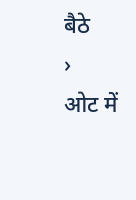बैठे
›
ओट में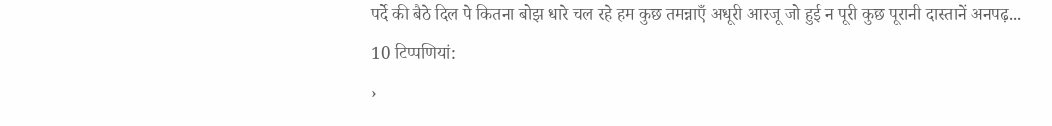पर्दे की बैठे दिल पे कितना बोझ धारे चल रहे हम कुछ तमन्नाएँ अधूरी आरजू जो हुई न पूरी कुछ पूरानी दास्तानें अनपढ़...
10 टिप्पणियां:
›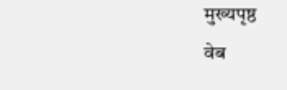मुख्यपृष्ठ
वेब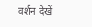वर्शन देखें